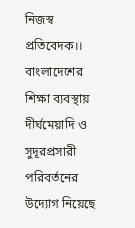নিজস্ব প্রতিবেদক।।
বাংলাদেশের শিক্ষা ব্যবস্থায় দীর্ঘমেয়াদি ও সুদূরপ্রসারী পরিবর্তনের উদ্যোগ নিয়েছে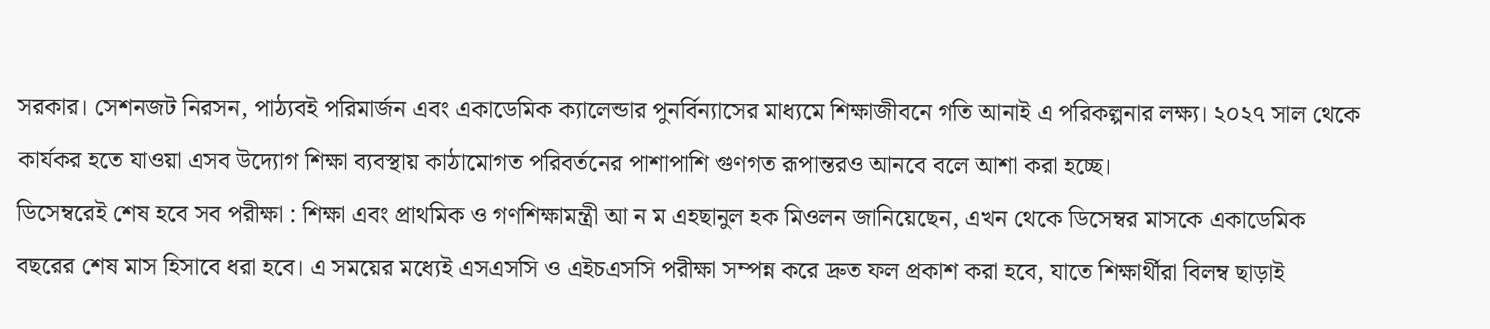সরকার। সেশনজট নিরসন, পাঠ্যবই পরিমার্জন এবং একাডেমিক ক্যালেন্ডার পুনর্বিন্যাসের মাধ্যমে শিক্ষাজীবনে গতি আনাই এ পরিকল্পনার লক্ষ্য। ২০২৭ সাল থেকে কার্যকর হতে যাওয়া এসব উদ্যোগ শিক্ষা ব্যবস্থায় কাঠামোগত পরিবর্তনের পাশাপাশি গুণগত রূপান্তরও আনবে বলে আশা করা হচ্ছে।
ডিসেম্বরেই শেষ হবে সব পরীক্ষা : শিক্ষা এবং প্রাথমিক ও গণশিক্ষামন্ত্রী আ ন ম এহছানুল হক মিওলন জানিয়েছেন, এখন থেকে ডিসেম্বর মাসকে একাডেমিক বছরের শেষ মাস হিসাবে ধরা হবে। এ সময়ের মধ্যেই এসএসসি ও এইচএসসি পরীক্ষা সম্পন্ন করে দ্রুত ফল প্রকাশ করা হবে, যাতে শিক্ষার্থীরা বিলম্ব ছাড়াই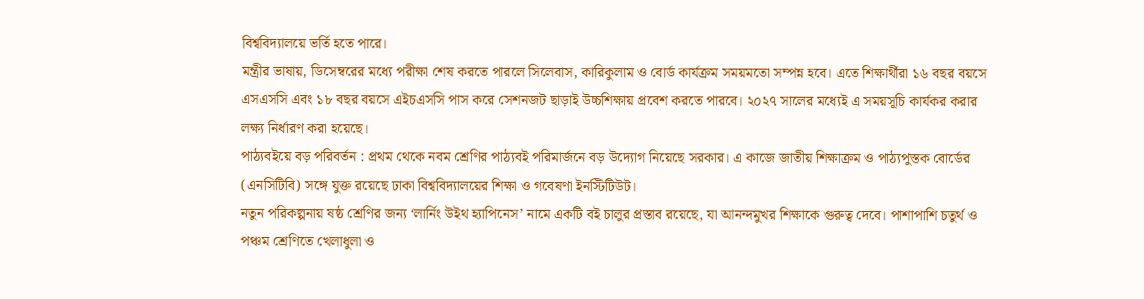বিশ্ববিদ্যালয়ে ভর্তি হতে পারে।
মন্ত্রীর ভাষায়, ডিসেম্বরের মধ্যে পরীক্ষা শেষ করতে পারলে সিলেবাস, কারিকুলাম ও বোর্ড কার্যক্রম সময়মতো সম্পন্ন হবে। এতে শিক্ষার্থীরা ১৬ বছর বয়সে এসএসসি এবং ১৮ বছর বয়সে এইচএসসি পাস করে সেশনজট ছাড়াই উচ্চশিক্ষায় প্রবেশ করতে পারবে। ২০২৭ সালের মধ্যেই এ সময়সূচি কার্যকর করার লক্ষ্য নির্ধারণ করা হয়েছে।
পাঠ্যবইয়ে বড় পরিবর্তন : প্রথম থেকে নবম শ্রেণির পাঠ্যবই পরিমার্জনে বড় উদ্যোগ নিয়েছে সরকার। এ কাজে জাতীয় শিক্ষাক্রম ও পাঠ্যপুস্তক বোর্ডের (এনসিটিবি) সঙ্গে যুক্ত রয়েছে ঢাকা বিশ্ববিদ্যালয়ের শিক্ষা ও গবেষণা ইনস্টিটিউট।
নতুন পরিকল্পনায় ষষ্ঠ শ্রেণির জন্য ‘লার্নিং উইথ হ্যাপিনেস’ নামে একটি বই চালুর প্রস্তাব রয়েছে, যা আনন্দমুখর শিক্ষাকে গুরুত্ব দেবে। পাশাপাশি চতুর্থ ও পঞ্চম শ্রেণিতে খেলাধুলা ও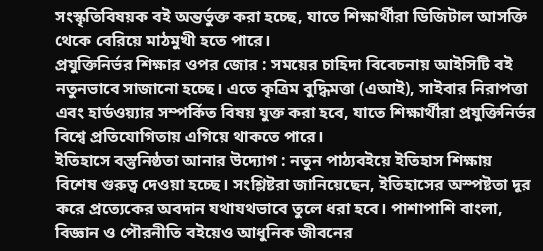সংস্কৃতিবিষয়ক বই অন্তর্ভুক্ত করা হচ্ছে, যাতে শিক্ষার্থীরা ডিজিটাল আসক্তি থেকে বেরিয়ে মাঠমুখী হতে পারে।
প্রযুক্তিনির্ভর শিক্ষার ওপর জোর : সময়ের চাহিদা বিবেচনায় আইসিটি বই নতুনভাবে সাজানো হচ্ছে। এতে কৃত্রিম বুদ্ধিমত্তা (এআই), সাইবার নিরাপত্তা এবং হার্ডওয়্যার সম্পর্কিত বিষয় যুক্ত করা হবে, যাতে শিক্ষার্থীরা প্রযুক্তিনির্ভর বিশ্বে প্রতিযোগিতায় এগিয়ে থাকতে পারে।
ইতিহাসে বস্তুনিষ্ঠতা আনার উদ্যোগ : নতুন পাঠ্যবইয়ে ইতিহাস শিক্ষায় বিশেষ গুরুত্ব দেওয়া হচ্ছে। সংশ্লিষ্টরা জানিয়েছেন, ইতিহাসের অস্পষ্টতা দূর করে প্রত্যেকের অবদান যথাযথভাবে তুলে ধরা হবে। পাশাপাশি বাংলা, বিজ্ঞান ও পৌরনীতি বইয়েও আধুনিক জীবনের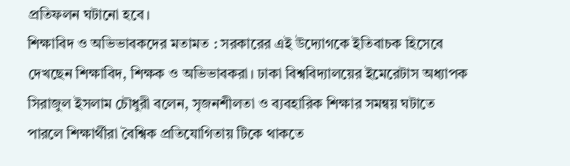প্রতিফলন ঘটানো হবে।
শিক্ষাবিদ ও অভিভাবকদের মতামত : সরকারের এই উদ্যোগকে ইতিবাচক হিসেবে দেখছেন শিক্ষাবিদ, শিক্ষক ও অভিভাবকরা। ঢাকা বিশ্ববিদ্যালয়ের ইমেরেটাস অধ্যাপক সিরাজুল ইসলাম চৌধুরী বলেন, সৃজনশীলতা ও ব্যবহারিক শিক্ষার সমন্বয় ঘটাতে পারলে শিক্ষার্থীরা বৈশ্বিক প্রতিযোগিতায় টিকে থাকতে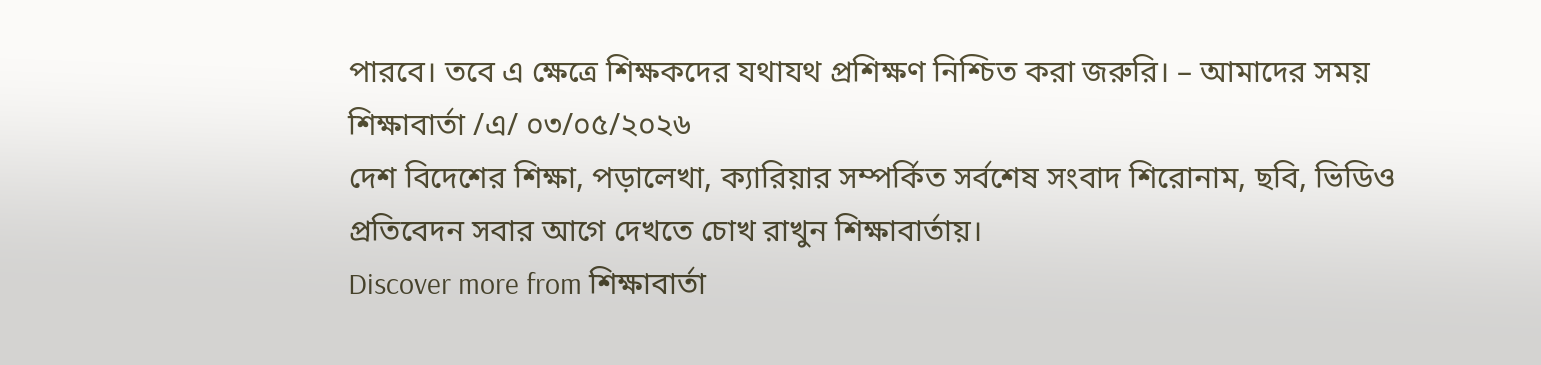পারবে। তবে এ ক্ষেত্রে শিক্ষকদের যথাযথ প্রশিক্ষণ নিশ্চিত করা জরুরি। – আমাদের সময়
শিক্ষাবার্তা /এ/ ০৩/০৫/২০২৬
দেশ বিদেশের শিক্ষা, পড়ালেখা, ক্যারিয়ার সম্পর্কিত সর্বশেষ সংবাদ শিরোনাম, ছবি, ভিডিও প্রতিবেদন সবার আগে দেখতে চোখ রাখুন শিক্ষাবার্তায়।
Discover more from শিক্ষাবার্তা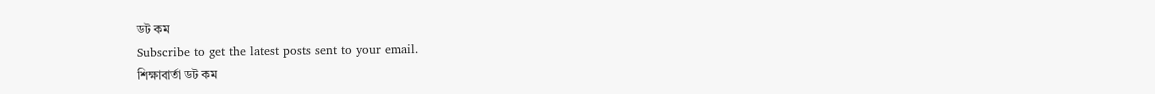ডট কম
Subscribe to get the latest posts sent to your email.
শিক্ষাবার্তা ডট কম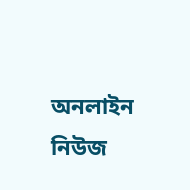অনলাইন নিউজ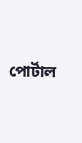পোর্টাল